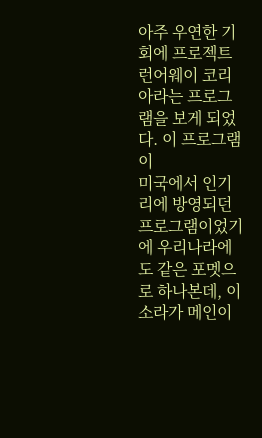아주 우연한 기회에 프로젝트 런어웨이 코리아라는 프로그램을 보게 되었다. 이 프로그램이
미국에서 인기리에 방영되던 프로그램이었기에 우리나라에도 같은 포멧으로 하나본데, 이소라가 메인이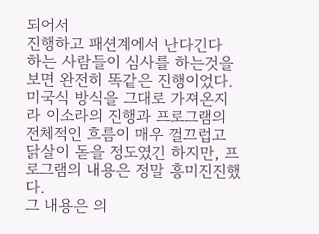되어서
진행하고 패션계에서 난다긴다 하는 사람들이 심사를 하는것을 보면 완전히 똑같은 진행이었다.
미국식 방식을 그대로 가져온지라 이소라의 진행과 프로그램의 전체적인 흐름이 매우 껄끄럽고
닭살이 돋을 정도였긴 하지만, 프로그램의 내용은 정말 흥미진진했다.
그 내용은 의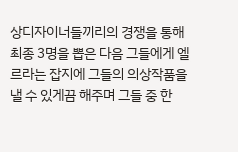상디자이너들끼리의 경쟁을 통해 최종 3명을 뽑은 다음 그들에게 엘르라는 잡지에 그들의 의상작품을 낼 수 있게끔 해주며 그들 중 한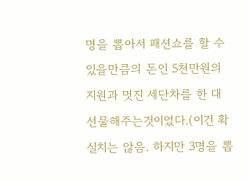명을 뽑아서 패션쇼를 할 수 있을만큼의 돈인 5천만원의 지원과 멋진 세단차를 한 대 선물해주는것이었다.(이건 확실치는 않음. 하지만 3명을 뽑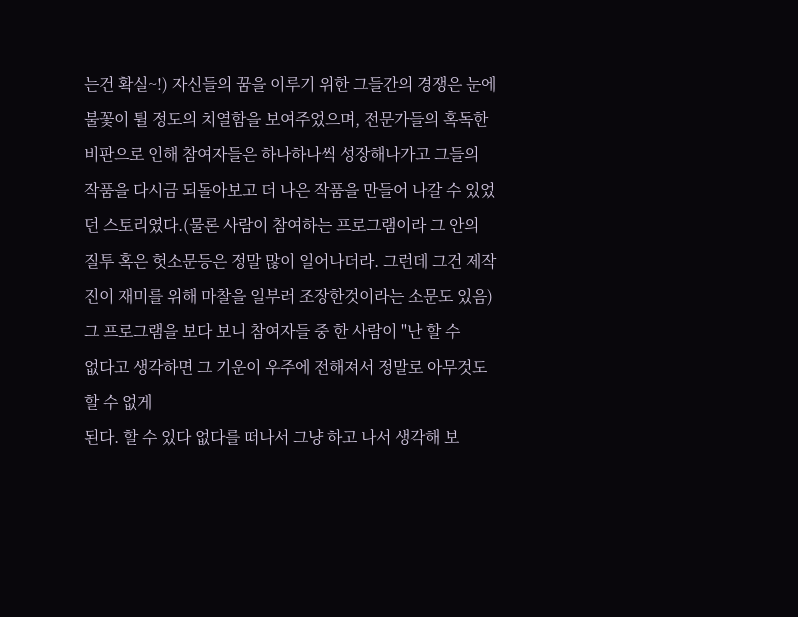는건 확실~!) 자신들의 꿈을 이루기 위한 그들간의 경쟁은 눈에 불꽃이 튈 정도의 치열함을 보여주었으며, 전문가들의 혹독한 비판으로 인해 참여자들은 하나하나씩 성장해나가고 그들의 작품을 다시금 되돌아보고 더 나은 작품을 만들어 나갈 수 있었던 스토리였다.(물론 사람이 참여하는 프로그램이라 그 안의 질투 혹은 헛소문등은 정말 많이 일어나더라. 그런데 그건 제작진이 재미를 위해 마찰을 일부러 조장한것이라는 소문도 있음)
그 프로그램을 보다 보니 참여자들 중 한 사람이 "난 할 수
없다고 생각하면 그 기운이 우주에 전해져서 정말로 아무것도 할 수 없게
된다. 할 수 있다 없다를 떠나서 그냥 하고 나서 생각해 보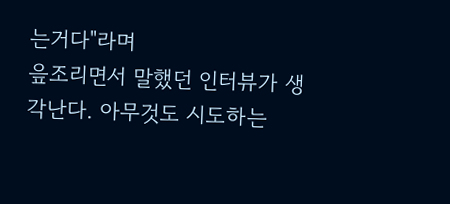는거다"라며
읖조리면서 말했던 인터뷰가 생각난다. 아무것도 시도하는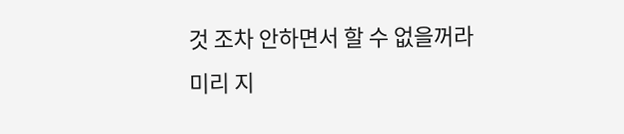것 조차 안하면서 할 수 없을꺼라
미리 지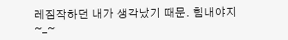레짐작하던 내가 생각났기 때문. 힘내야지~_~